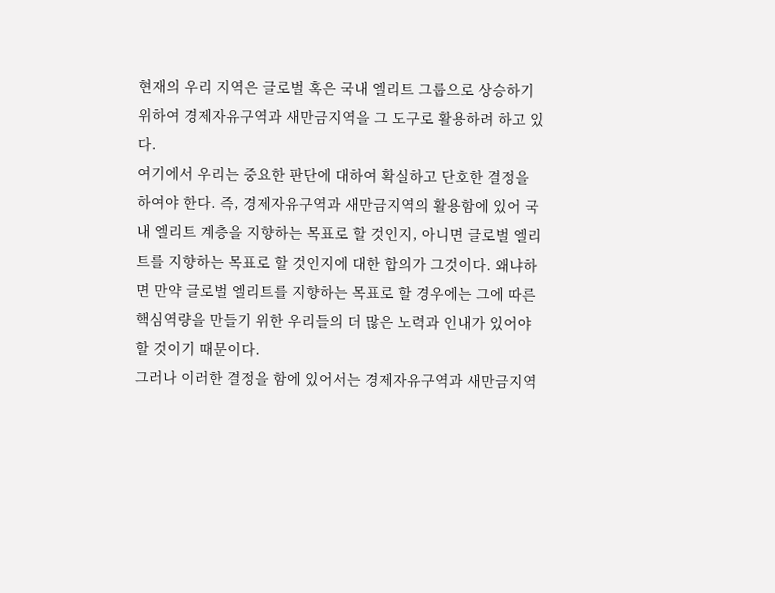현재의 우리 지역은 글로벌 혹은 국내 엘리트 그룹으로 상승하기 위하여 경제자유구역과 새만금지역을 그 도구로 활용하려 하고 있다.
여기에서 우리는 중요한 판단에 대하여 확실하고 단호한 결정을 하여야 한다. 즉, 경제자유구역과 새만금지역의 활용함에 있어 국내 엘리트 계층을 지향하는 목표로 할 것인지, 아니면 글로벌 엘리트를 지향하는 목표로 할 것인지에 대한 합의가 그것이다. 왜냐하면 만약 글로벌 엘리트를 지향하는 목표로 할 경우에는 그에 따른 핵심역량을 만들기 위한 우리들의 더 많은 노력과 인내가 있어야 할 것이기 때문이다.
그러나 이러한 결정을 함에 있어서는 경제자유구역과 새만금지역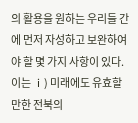의 활용을 원하는 우리들 간에 먼저 자성하고 보완하여야 할 몇 가지 사항이 있다. 이는 ⅰ) 미래에도 유효할 만한 전북의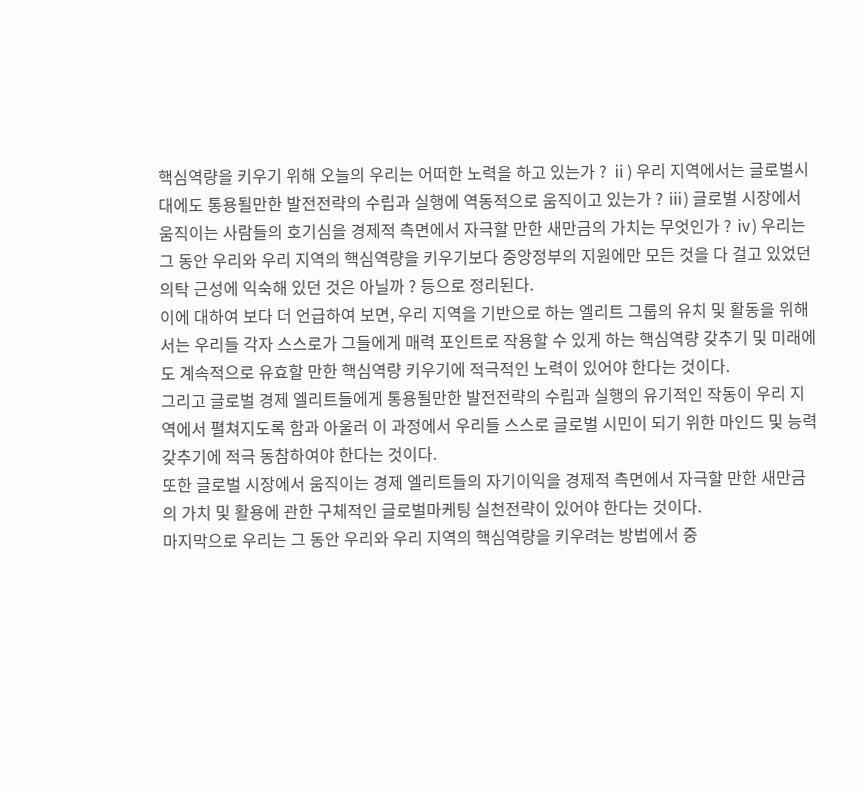핵심역량을 키우기 위해 오늘의 우리는 어떠한 노력을 하고 있는가 ? ⅱ) 우리 지역에서는 글로벌시대에도 통용될만한 발전전략의 수립과 실행에 역동적으로 움직이고 있는가 ? ⅲ) 글로벌 시장에서 움직이는 사람들의 호기심을 경제적 측면에서 자극할 만한 새만금의 가치는 무엇인가 ? ⅳ) 우리는 그 동안 우리와 우리 지역의 핵심역량을 키우기보다 중앙정부의 지원에만 모든 것을 다 걸고 있었던 의탁 근성에 익숙해 있던 것은 아닐까 ? 등으로 정리된다.
이에 대하여 보다 더 언급하여 보면, 우리 지역을 기반으로 하는 엘리트 그룹의 유치 및 활동을 위해서는 우리들 각자 스스로가 그들에게 매력 포인트로 작용할 수 있게 하는 핵심역량 갖추기 및 미래에도 계속적으로 유효할 만한 핵심역량 키우기에 적극적인 노력이 있어야 한다는 것이다.
그리고 글로벌 경제 엘리트들에게 통용될만한 발전전략의 수립과 실행의 유기적인 작동이 우리 지역에서 펼쳐지도록 함과 아울러 이 과정에서 우리들 스스로 글로벌 시민이 되기 위한 마인드 및 능력 갖추기에 적극 동참하여야 한다는 것이다.
또한 글로벌 시장에서 움직이는 경제 엘리트들의 자기이익을 경제적 측면에서 자극할 만한 새만금의 가치 및 활용에 관한 구체적인 글로벌마케팅 실천전략이 있어야 한다는 것이다.
마지막으로 우리는 그 동안 우리와 우리 지역의 핵심역량을 키우려는 방법에서 중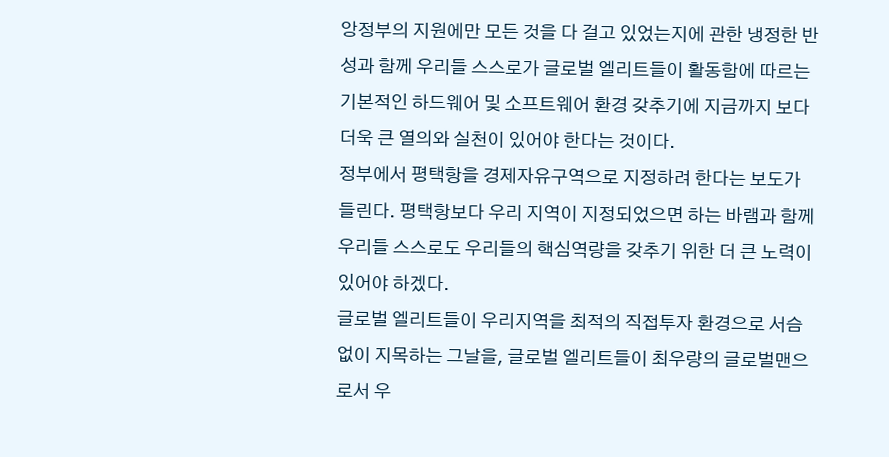앙정부의 지원에만 모든 것을 다 걸고 있었는지에 관한 냉정한 반성과 함께 우리들 스스로가 글로벌 엘리트들이 활동함에 따르는 기본적인 하드웨어 및 소프트웨어 환경 갖추기에 지금까지 보다 더욱 큰 열의와 실천이 있어야 한다는 것이다.
정부에서 평택항을 경제자유구역으로 지정하려 한다는 보도가 들린다. 평택항보다 우리 지역이 지정되었으면 하는 바램과 함께 우리들 스스로도 우리들의 핵심역량을 갖추기 위한 더 큰 노력이 있어야 하겠다.
글로벌 엘리트들이 우리지역을 최적의 직접투자 환경으로 서슴없이 지목하는 그날을, 글로벌 엘리트들이 최우량의 글로벌맨으로서 우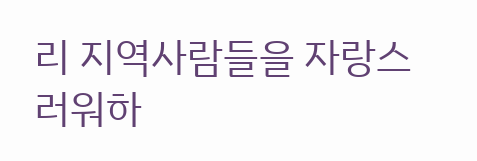리 지역사람들을 자랑스러워하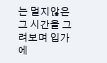는 멀지않은 그 시간을 그려보며 입가에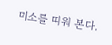미소를 띠워 본다.